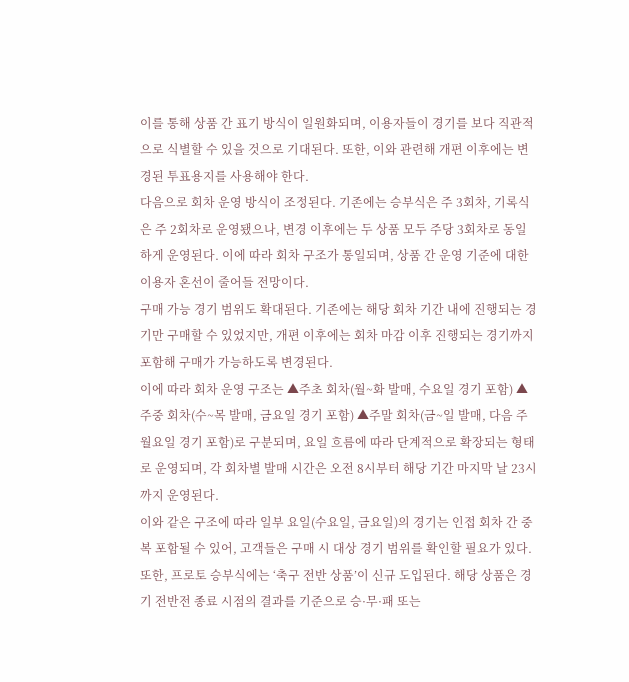이를 통해 상품 간 표기 방식이 일원화되며, 이용자들이 경기를 보다 직관적으로 식별할 수 있을 것으로 기대된다. 또한, 이와 관련해 개편 이후에는 변경된 투표용지를 사용해야 한다.
다음으로 회차 운영 방식이 조정된다. 기존에는 승부식은 주 3회차, 기록식은 주 2회차로 운영됐으나, 변경 이후에는 두 상품 모두 주당 3회차로 동일하게 운영된다. 이에 따라 회차 구조가 통일되며, 상품 간 운영 기준에 대한 이용자 혼선이 줄어들 전망이다.
구매 가능 경기 범위도 확대된다. 기존에는 해당 회차 기간 내에 진행되는 경기만 구매할 수 있었지만, 개편 이후에는 회차 마감 이후 진행되는 경기까지 포함해 구매가 가능하도록 변경된다.
이에 따라 회차 운영 구조는 ▲주초 회차(월~화 발매, 수요일 경기 포함) ▲주중 회차(수~목 발매, 금요일 경기 포함) ▲주말 회차(금~일 발매, 다음 주 월요일 경기 포함)로 구분되며, 요일 흐름에 따라 단계적으로 확장되는 형태로 운영되며, 각 회차별 발매 시간은 오전 8시부터 해당 기간 마지막 날 23시까지 운영된다.
이와 같은 구조에 따라 일부 요일(수요일, 금요일)의 경기는 인접 회차 간 중복 포함될 수 있어, 고객들은 구매 시 대상 경기 범위를 확인할 필요가 있다.
또한, 프로토 승부식에는 ‘축구 전반 상품’이 신규 도입된다. 해당 상품은 경기 전반전 종료 시점의 결과를 기준으로 승·무·패 또는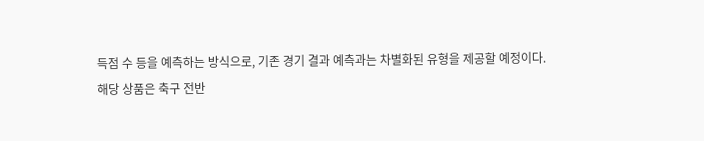득점 수 등을 예측하는 방식으로, 기존 경기 결과 예측과는 차별화된 유형을 제공할 예정이다.
해당 상품은 축구 전반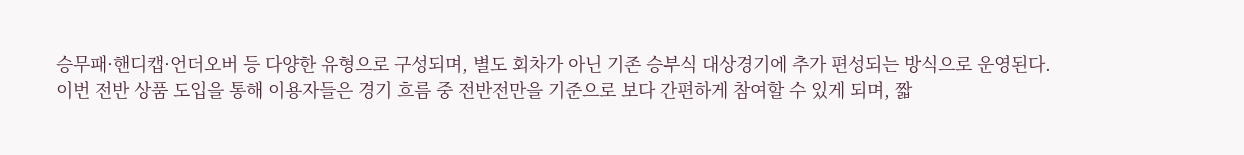승무패·핸디캡·언더오버 등 다양한 유형으로 구성되며, 별도 회차가 아닌 기존 승부식 대상경기에 추가 편성되는 방식으로 운영된다.
이번 전반 상품 도입을 통해 이용자들은 경기 흐름 중 전반전만을 기준으로 보다 간편하게 참여할 수 있게 되며, 짧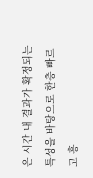은 시간 내 결과가 확정되는 특성을 바탕으로 한층 빠르고 흥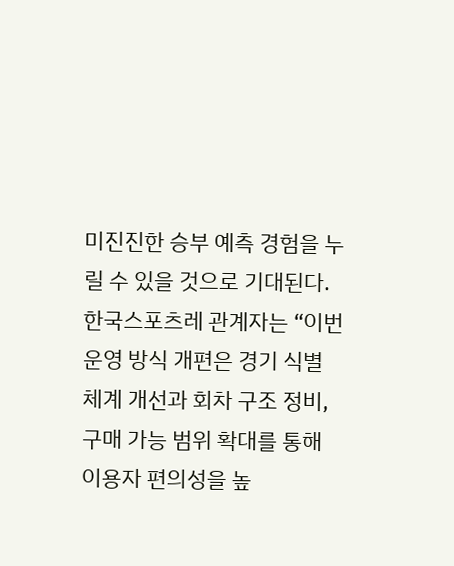미진진한 승부 예측 경험을 누릴 수 있을 것으로 기대된다.
한국스포츠레 관계자는 “이번 운영 방식 개편은 경기 식별 체계 개선과 회차 구조 정비, 구매 가능 범위 확대를 통해 이용자 편의성을 높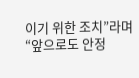이기 위한 조치”라며 “앞으로도 안정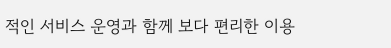적인 서비스 운영과 함께 보다 편리한 이용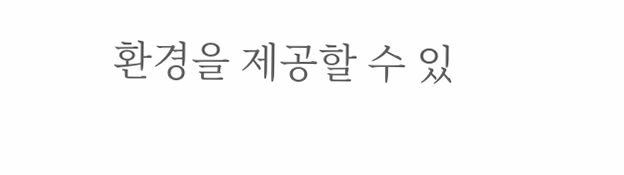환경을 제공할 수 있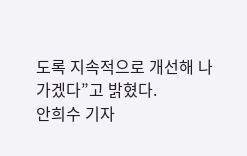도록 지속적으로 개선해 나가겠다”고 밝혔다.
안희수 기자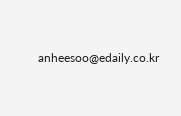anheesoo@edaily.co.kr